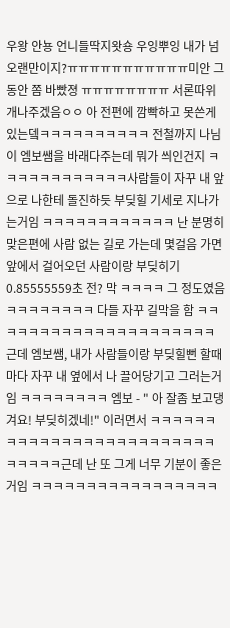우왕 안뇽 언니들딱지왓숑 우잉뿌잉 내가 넘 오랜만이지?ㅠㅠㅠㅠㅠㅠㅠㅠㅠㅠㅠ미안 그 동안 쫌 바빴졍 ㅠㅠㅠㅠㅠㅠㅠㅠ 서론따위 개나주겠음ㅇㅇ 아 전편에 깜빡하고 못쓴게 있는뎈ㅋㅋㅋㅋㅋㅋㅋㅋㅋㅋ 전철까지 나님이 엠보쌤을 바래다주는데 뭐가 씌인건지 ㅋㅋㅋㅋㅋㅋㅋㅋㅋㅋㅋㅋ사람들이 자꾸 내 앞으로 나한테 돌진하듯 부딪힐 기세로 지나가는거임 ㅋㅋㅋㅋㅋㅋㅋㅋㅋㅋㅋㅋ 난 분명히 맞은편에 사람 없는 길로 가는데 몇걸음 가면 앞에서 걸어오던 사람이랑 부딪히기 0.85555559초 전? 막 ㅋㅋㅋㅋ 그 정도였음 ㅋㅋㅋㅋㅋㅋㅋㅋ 다들 자꾸 길막을 함 ㅋㅋㅋㅋㅋㅋㅋㅋㅋㅋㅋㅋㅋㅋㅋㅋㅋㅋㅋㅋㅋ 근데 엠보쌤, 내가 사람들이랑 부딪힐뻔 할때마다 자꾸 내 옆에서 나 끌어당기고 그러는거임 ㅋㅋㅋㅋㅋㅋㅋㅋ 엠보 - " 아 잘좀 보고댕겨요! 부딪히겠네!" 이러면서 ㅋㅋㅋㅋㅋㅋㅋㅋㅋㅋㅋㅋㅋㅋㅋㅋㅋㅋㅋㅋㅋㅋㅋㅋㅋㅋㅋㅋㅋㅋ근데 난 또 그게 너무 기분이 좋은거임 ㅋㅋㅋㅋㅋㅋㅋㅋㅋㅋㅋㅋㅋㅋㅋㅋㅋ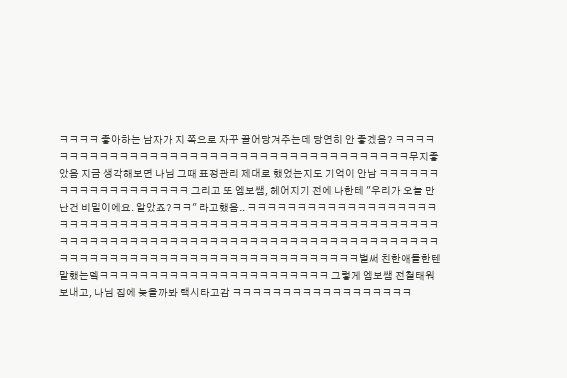ㅋㅋㅋㅋ 좋아하는 남자가 지 쪽으로 자꾸 끌어당겨주는데 당연히 안 좋겠음? ㅋㅋㅋㅋㅋㅋㅋㅋㅋㅋㅋㅋㅋㅋㅋㅋㅋㅋㅋㅋㅋㅋㅋㅋㅋㅋㅋㅋㅋㅋㅋㅋㅋㅋㅋㅋㅋㅋㅋ무지좋았음 지금 생각해보면 나님 그때 표정관리 제대로 했었는지도 기억이 안남 ㅋㅋㅋㅋㅋㅋㅋㅋㅋㅋㅋㅋㅋㅋㅋㅋㅋㅋㅋ 그리고 또 엠보쌤, 헤어지기 전에 나한테 "우리가 오늘 만난건 비밀이에요. 알았죠?ㅋㅋ" 라고했음.. ㅋㅋㅋㅋㅋㅋㅋㅋㅋㅋㅋㅋㅋㅋㅋㅋㅋㅋㅋㅋㅋㅋㅋㅋㅋㅋㅋㅋㅋㅋㅋㅋㅋㅋㅋㅋㅋㅋㅋㅋㅋㅋㅋㅋㅋㅋㅋㅋㅋㅋㅋㅋㅋㅋㅋㅋㅋㅋㅋㅋㅋㅋㅋㅋㅋㅋㅋㅋㅋㅋㅋㅋㅋㅋㅋㅋㅋㅋㅋㅋㅋㅋㅋㅋㅋㅋㅋㅋㅋㅋㅋㅋㅋㅋㅋㅋㅋㅋㅋㅋㅋㅋㅋㅋㅋㅋㅋㅋㅋㅋㅋㅋㅋㅋㅋㅋㅋㅋㅋㅋㅋㅋㅋㅋㅋ벌써 친한애들한텐말했는뎈ㅋㅋㅋㅋㅋㅋㅋㅋㅋㅋㅋㅋㅋㅋㅋㅋㅋㅋㅋㅋㅋㅋㅋ 그렇게 엠보쌤 전철태워 보내고, 나님 집에 늦을까봐 택시타고감 ㅋㅋㅋㅋㅋㅋㅋㅋㅋㅋㅋㅋㅋㅋㅋㅋㅋㅋ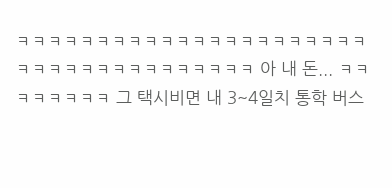ㅋㅋㅋㅋㅋㅋㅋㅋㅋㅋㅋㅋㅋㅋㅋㅋㅋㅋㅋㅋㅋㅋㅋㅋㅋㅋㅋㅋㅋㅋㅋㅋㅋㅋㅋㅋㅋ 아 내 돈... ㅋㅋㅋㅋㅋㅋㅋㅋ 그 택시비면 내 3~4일치 통학 버스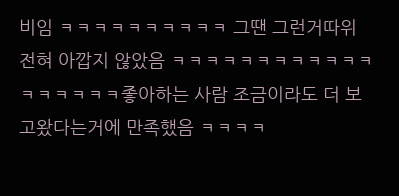비임 ㅋㅋㅋㅋㅋㅋㅋㅋㅋㅋ 그땐 그런거따위 전혀 아깝지 않았음 ㅋㅋㅋㅋㅋㅋㅋㅋㅋㅋㅋㅋㅋㅋㅋㅋㅋㅋ좋아하는 사람 조금이라도 더 보고왔다는거에 만족했음 ㅋㅋㅋㅋ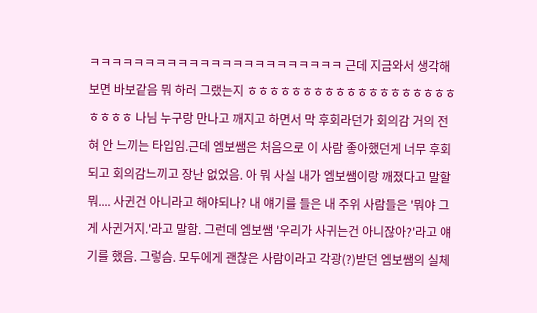ㅋㅋㅋㅋㅋㅋㅋㅋㅋㅋㅋㅋㅋㅋㅋㅋㅋㅋㅋㅋㅋㅋㅋ 근데 지금와서 생각해보면 바보같음 뭐 하러 그랬는지 ㅎㅎㅎㅎㅎㅎㅎㅎㅎㅎㅎㅎㅎㅎㅎㅎㅎㅎㅎㅎㅎㅎㅎ 나님 누구랑 만나고 깨지고 하면서 막 후회라던가 회의감 거의 전혀 안 느끼는 타입임.근데 엠보쌤은 처음으로 이 사람 좋아했던게 너무 후회되고 회의감느끼고 장난 없었음. 아 뭐 사실 내가 엠보쌤이랑 깨졌다고 말할 뭐.... 사귄건 아니라고 해야되나? 내 얘기를 들은 내 주위 사람들은 '뭐야 그게 사귄거지.'라고 말함. 그런데 엠보쌤 '우리가 사귀는건 아니잖아?'라고 얘기를 했음. 그렇슴. 모두에게 괜찮은 사람이라고 각광(?)받던 엠보쌤의 실체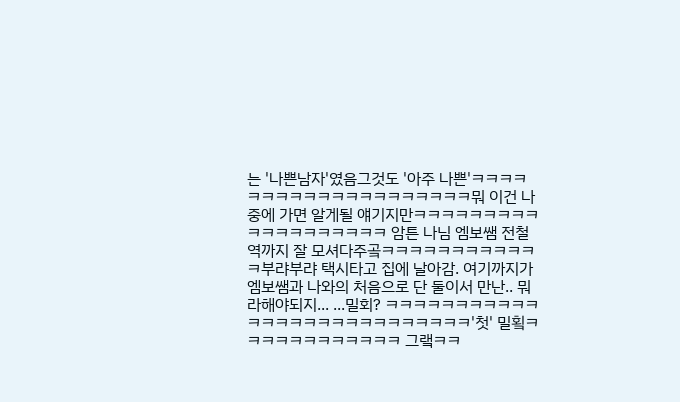는 '나쁜남자'였음그것도 '아주 나쁜'ㅋㅋㅋㅋㅋㅋㅋㅋㅋㅋㅋㅋㅋㅋㅋㅋㅋㅋㅋㅋ뭐 이건 나중에 가면 알게될 얘기지만ㅋㅋㅋㅋㅋㅋㅋㅋㅋㅋㅋㅋㅋㅋㅋㅋㅋㅋㅋ 암튼 나님 엠보쌤 전철역까지 잘 모셔다주곸ㅋㅋㅋㅋㅋㅋㅋㅋㅋㅋㅋㅋ부랴부랴 택시타고 집에 날아감. 여기까지가 엠보쌤과 나와의 처음으로 단 둘이서 만난.. 뭐라해야되지... ...밀회? ㅋㅋㅋㅋㅋㅋㅋㅋㅋㅋㅋㅋㅋㅋㅋㅋㅋㅋㅋㅋㅋㅋㅋㅋㅋㅋㅋ'첫' 밀횤ㅋㅋㅋㅋㅋㅋㅋㅋㅋㅋㅋㅋ 그랰ㅋㅋ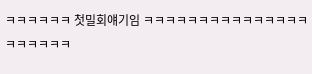ㅋㅋㅋㅋㅋㅋ 첫밀회얘기임 ㅋㅋㅋㅋㅋㅋㅋㅋㅋㅋㅋㅋㅋㅋㅋㅋㅋㅋㅋㅋㅋ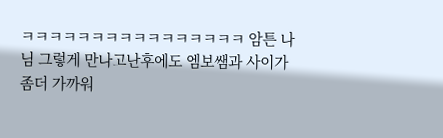ㅋㅋㅋㅋㅋㅋㅋㅋㅋㅋㅋㅋㅋㅋㅋㅋ 암튼 나님 그렇게 만나고난후에도 엠보쌤과 사이가 좀더 가까워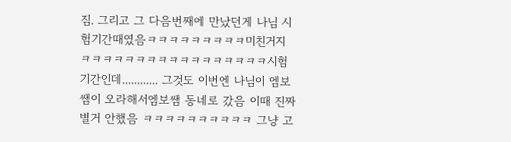짐. 그리고 그 다음번째에 만났던게 나님 시험기간때였음ㅋㅋㅋㅋㅋㅋㅋㅋㅋ미친거지 ㅋㅋㅋㅋㅋㅋㅋㅋㅋㅋㅋㅋㅋㅋㅋㅋㅋ시험기간인데............ 그것도 이번엔 나님이 엠보쌤이 오라해서엠보쌤 동네로 갔음 이때 진짜 별거 안했음 ㅋㅋㅋㅋㅋㅋㅋㅋㅋㅋ 그냥 고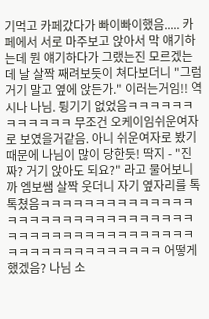기먹고 카페갔다가 빠이빠이했음..... 카페에서 서로 마주보고 앉아서 막 얘기하는데 뭔 얘기하다가 그랬는진 모르겠는데 날 살짝 째려보듯이 쳐다보더니 "그럼 거기 말고 옆에 앉든가." 이러는거임!! 역시나 나님. 튕기기 없었음ㅋㅋㅋㅋㅋㅋㅋㅋㅋㅋㅋㅋ 무조건 오케이임쉬운여자로 보였을거같음. 아니 쉬운여자로 봤기때문에 나님이 많이 당한듯! 딱지 - "진짜? 거기 앉아도 되요?" 라고 물어보니까 엠보쌤 살짝 웃더니 자기 옆자리를 톡톡쳤음ㅋㅋㅋㅋㅋㅋㅋㅋㅋㅋㅋㅋㅋㅋㅋㅋㅋㅋㅋㅋㅋㅋㅋㅋㅋㅋㅋㅋㅋㅋㅋㅋㅋㅋㅋㅋㅋㅋㅋㅋㅋㅋㅋㅋㅋㅋㅋㅋㅋㅋㅋㅋㅋㅋㅋㅋㅋㅋㅋㅋㅋㅋ 어떻게했겠음? 나님 소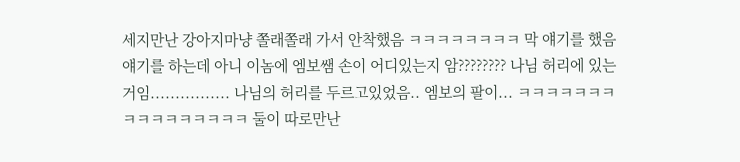세지만난 강아지마냥 쫄래쫄래 가서 안착했음 ㅋㅋㅋㅋㅋㅋㅋㅋ 막 얘기를 했음 얘기를 하는데 아니 이놈에 엠보쌤 손이 어디있는지 암???????? 나님 허리에 있는거임................ 나님의 허리를 두르고있었음.. 엠보의 팔이... ㅋㅋㅋㅋㅋㅋㅋㅋㅋㅋㅋㅋㅋㅋㅋㅋ 둘이 따로만난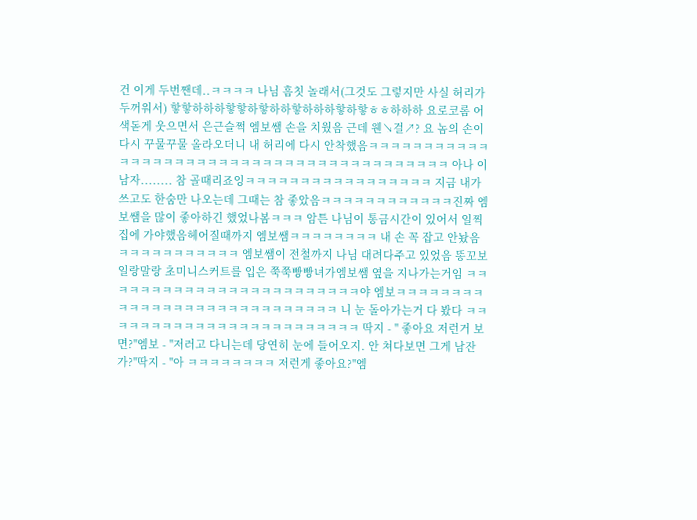건 이게 두번짼데..ㅋㅋㅋㅋ 나님 흠칫 놀래서(그것도 그렇지만 사실 허리가 두꺼워서) 핳핳하하하핳핳하핳하하핳하하하핳하핳ㅎㅎ하하하 요로코롬 어색돋게 웃으면서 은근슬쩍 엠보쌤 손을 치웠음 근데 웬↘걸↗? 요 놈의 손이 다시 꾸물꾸물 올라오더니 내 허리에 다시 안착했음ㅋㅋㅋㅋㅋㅋㅋㅋㅋㅋㅋㅋㅋㅋㅋㅋㅋㅋㅋㅋㅋㅋㅋㅋㅋㅋㅋㅋㅋㅋㅋㅋㅋㅋㅋㅋㅋㅋㅋㅋㅋ 아나 이 남자........ 참 골때리죠잉ㅋㅋㅋㅋㅋㅋㅋㅋㅋㅋㅋㅋㅋㅋㅋㅋㅋ 지금 내가 쓰고도 한숨만 나오는데 그때는 참 좋았음ㅋㅋㅋㅋㅋㅋㅋㅋㅋㅋㅋㅋ진짜 엠보쌤을 많이 좋아하긴 했었나봄ㅋㅋㅋ 암튼 나님이 통금시간이 있어서 일찍 집에 가야했음헤어질때까지 엠보쌤ㅋㅋㅋㅋㅋㅋㅋㅋ 내 손 꼭 잡고 안놨음 ㅋㅋㅋㅋㅋㅋㅋㅋㅋㅋㅋ 엠보쌤이 전철까지 나님 대려다주고 있었음 똥꼬보일랑말랑 초미니스커트를 입은 쭉쭉빵빵녀가엠보쌤 옆을 지나가는거임 ㅋㅋㅋㅋㅋㅋㅋㅋㅋㅋㅋㅋㅋㅋㅋㅋㅋㅋㅋㅋㅋㅋㅋㅋ야 엠보ㅋㅋㅋㅋㅋㅋㅋㅋㅋㅋㅋㅋㅋㅋㅋㅋㅋㅋㅋㅋㅋㅋㅋㅋㅋㅋㅋㅋ 니 눈 돌아가는거 다 봤다 ㅋㅋㅋㅋㅋㅋㅋㅋㅋㅋㅋㅋㅋㅋㅋㅋㅋㅋㅋㅋㅋㅋㅋㅋ 딱지 - " 좋아요 저런거 보면?"엠보 - "저러고 다니는데 당연히 눈에 들어오지. 안 쳐다보면 그게 남잔가?"딱지 - "아 ㅋㅋㅋㅋㅋㅋㅋㅋ 저런게 좋아요?"엠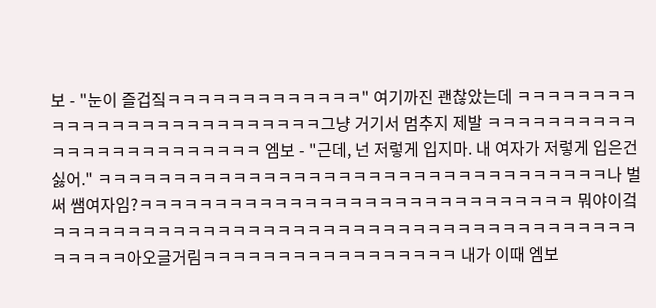보 - "눈이 즐겁짘ㅋㅋㅋㅋㅋㅋㅋㅋㅋㅋㅋㅋㅋ" 여기까진 괜찮았는데 ㅋㅋㅋㅋㅋㅋㅋㅋㅋㅋㅋㅋㅋㅋㅋㅋㅋㅋㅋㅋㅋㅋㅋㅋㅋㅋ그냥 거기서 멈추지 제발 ㅋㅋㅋㅋㅋㅋㅋㅋㅋㅋㅋㅋㅋㅋㅋㅋㅋㅋㅋㅋㅋㅋㅋㅋ 엠보 - "근데, 넌 저렇게 입지마. 내 여자가 저렇게 입은건 싫어." ㅋㅋㅋㅋㅋㅋㅋㅋㅋㅋㅋㅋㅋㅋㅋㅋㅋㅋㅋㅋㅋㅋㅋㅋㅋㅋㅋㅋㅋㅋㅋㅋㅋㅋ나 벌써 쌤여자임?ㅋㅋㅋㅋㅋㅋㅋㅋㅋㅋㅋㅋㅋㅋㅋㅋㅋㅋㅋㅋㅋㅋㅋㅋㅋㅋㅋㅋㅋ 뭐야이겈ㅋㅋㅋㅋㅋㅋㅋㅋㅋㅋㅋㅋㅋㅋㅋㅋㅋㅋㅋㅋㅋㅋㅋㅋㅋㅋㅋㅋㅋㅋㅋㅋㅋㅋㅋㅋㅋㅋㅋㅋㅋㅋㅋㅋ아오글거림ㅋㅋㅋㅋㅋㅋㅋㅋㅋㅋㅋㅋㅋㅋㅋㅋㅋ 내가 이때 엠보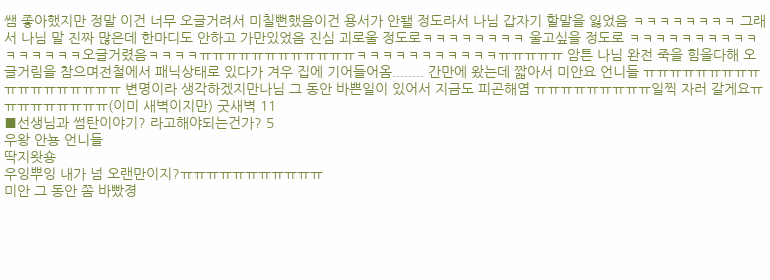쌤 좋아했지만 정말 이건 너무 오글거려서 미칠뻔했음이건 용서가 안됄 정도라서 나님 갑자기 할말을 잃었음 ㅋㅋㅋㅋㅋㅋㅋㅋ 그래서 나님 말 진짜 많은데 한마디도 안하고 가만있었음 진심 괴로울 정도로ㅋㅋㅋㅋㅋㅋㅋㅋ 울고싶을 정도로 ㅋㅋㅋㅋㅋㅋㅋㅋㅋㅋㅋㅋㅋㅋㅋㅋ오글거렸음ㅋㅋㅋㅋㅠㅠㅠㅠㅠㅠㅠㅠㅠㅠㅠㅠㅋㅋㅋㅋㅋㅋㅋㅋㅋㅋㅋㅠㅠㅠㅠㅠ 암튼 나님 완전 죽을 힘을다해 오글거림을 참으며전철에서 패닉상태로 있다가 겨우 집에 기어들어옴........ 간만에 왔는데 짧아서 미안요 언니들 ㅠㅠㅠㅠㅠㅠㅠㅠㅠㅠㅠㅠㅠㅠㅠㅠㅠㅠ 변명이라 생각하겠지만나님 그 동안 바쁜일이 있어서 지금도 피곤해염 ㅠㅠㅠㅠㅠㅠㅠㅠㅠ일찍 자러 갈게요ㅠㅠㅠㅠㅠㅠㅠㅠㅠ(이미 새벽이지만) 굿새벽 11
■선생님과 썸탄이야기? 라고해야되는건가? 5
우왕 안뇽 언니들
딱지왓숑
우잉뿌잉 내가 넘 오랜만이지?ㅠㅠㅠㅠㅠㅠㅠㅠㅠㅠㅠ
미안 그 동안 쫌 바빴졍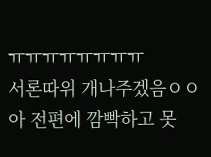ㅠㅠㅠㅠㅠㅠㅠㅠ
서론따위 개나주겠음ㅇㅇ
아 전편에 깜빡하고 못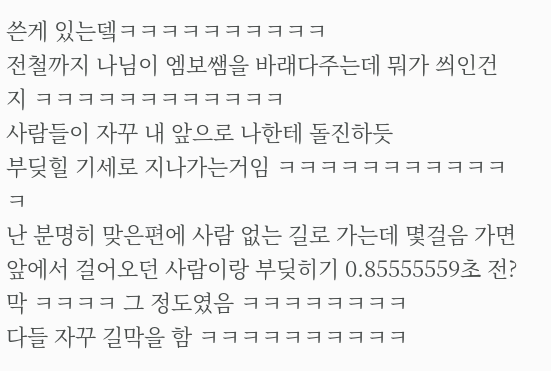쓴게 있는뎈ㅋㅋㅋㅋㅋㅋㅋㅋㅋㅋ
전철까지 나님이 엠보쌤을 바래다주는데 뭐가 씌인건지 ㅋㅋㅋㅋㅋㅋㅋㅋㅋㅋㅋㅋ
사람들이 자꾸 내 앞으로 나한테 돌진하듯
부딪힐 기세로 지나가는거임 ㅋㅋㅋㅋㅋㅋㅋㅋㅋㅋㅋㅋ
난 분명히 맞은편에 사람 없는 길로 가는데 몇걸음 가면
앞에서 걸어오던 사람이랑 부딪히기 0.85555559초 전?
막 ㅋㅋㅋㅋ 그 정도였음 ㅋㅋㅋㅋㅋㅋㅋㅋ
다들 자꾸 길막을 함 ㅋㅋㅋㅋㅋㅋㅋㅋㅋㅋ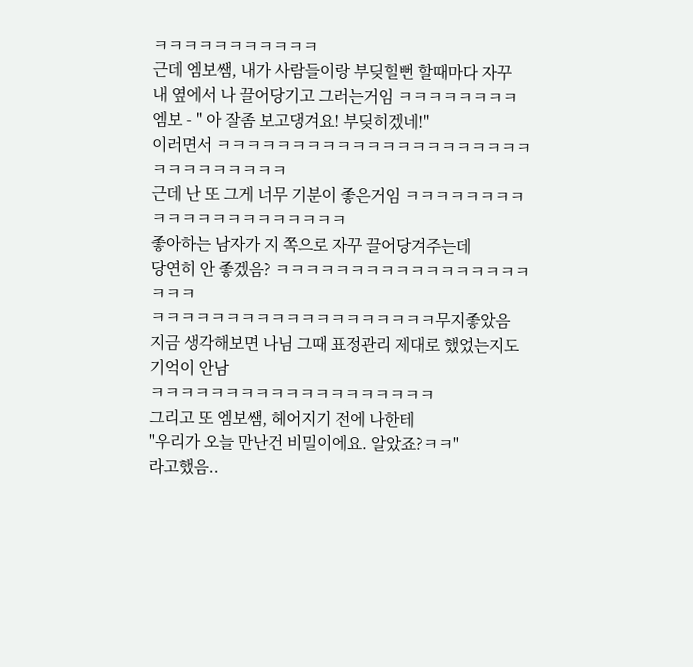ㅋㅋㅋㅋㅋㅋㅋㅋㅋㅋㅋ
근데 엠보쌤, 내가 사람들이랑 부딪힐뻔 할때마다 자꾸
내 옆에서 나 끌어당기고 그러는거임 ㅋㅋㅋㅋㅋㅋㅋㅋ
엠보 - " 아 잘좀 보고댕겨요! 부딪히겠네!"
이러면서 ㅋㅋㅋㅋㅋㅋㅋㅋㅋㅋㅋㅋㅋㅋㅋㅋㅋㅋㅋㅋㅋㅋㅋㅋㅋㅋㅋㅋㅋㅋ
근데 난 또 그게 너무 기분이 좋은거임 ㅋㅋㅋㅋㅋㅋㅋㅋㅋㅋㅋㅋㅋㅋㅋㅋㅋㅋㅋㅋㅋ
좋아하는 남자가 지 쪽으로 자꾸 끌어당겨주는데
당연히 안 좋겠음? ㅋㅋㅋㅋㅋㅋㅋㅋㅋㅋㅋㅋㅋㅋㅋㅋㅋㅋㅋㅋ
ㅋㅋㅋㅋㅋㅋㅋㅋㅋㅋㅋㅋㅋㅋㅋㅋㅋㅋㅋ무지좋았음
지금 생각해보면 나님 그때 표정관리 제대로 했었는지도 기억이 안남
ㅋㅋㅋㅋㅋㅋㅋㅋㅋㅋㅋㅋㅋㅋㅋㅋㅋㅋㅋ
그리고 또 엠보쌤, 헤어지기 전에 나한테
"우리가 오늘 만난건 비밀이에요. 알았죠?ㅋㅋ"
라고했음..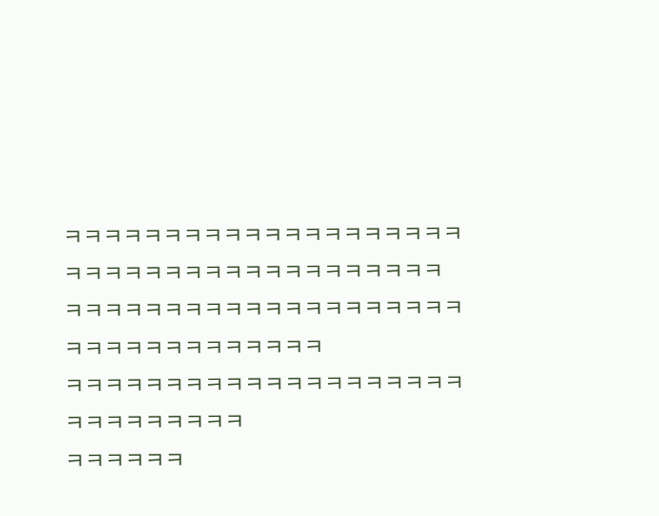ㅋㅋㅋㅋㅋㅋㅋㅋㅋㅋㅋㅋㅋㅋㅋㅋㅋㅋㅋㅋㅋㅋㅋㅋㅋㅋㅋㅋㅋㅋㅋㅋㅋㅋㅋㅋㅋㅋㅋ
ㅋㅋㅋㅋㅋㅋㅋㅋㅋㅋㅋㅋㅋㅋㅋㅋㅋㅋㅋㅋㅋㅋㅋㅋㅋㅋㅋㅋㅋㅋㅋㅋㅋ
ㅋㅋㅋㅋㅋㅋㅋㅋㅋㅋㅋㅋㅋㅋㅋㅋㅋㅋㅋㅋㅋㅋㅋㅋㅋㅋㅋㅋㅋ
ㅋㅋㅋㅋㅋㅋ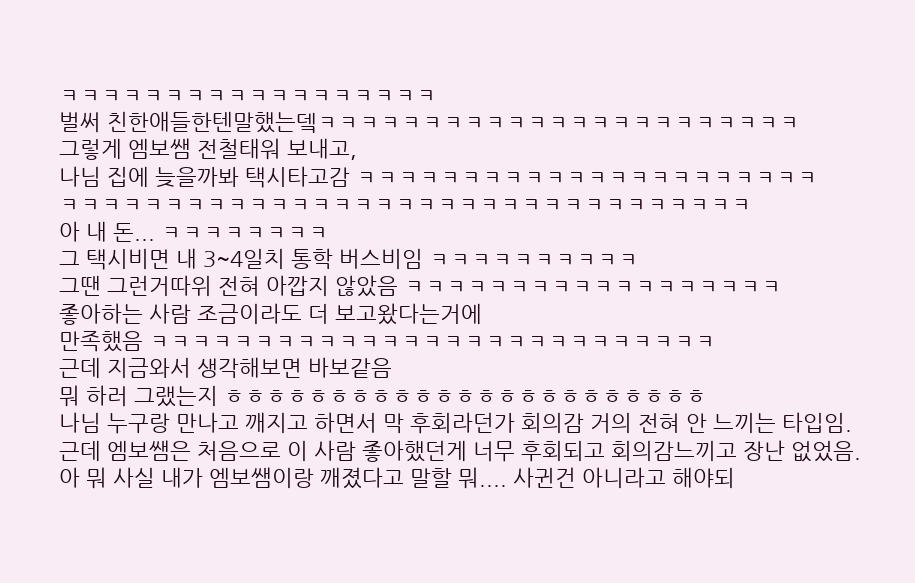ㅋㅋㅋㅋㅋㅋㅋㅋㅋㅋㅋㅋㅋㅋㅋㅋㅋㅋ
벌써 친한애들한텐말했는뎈ㅋㅋㅋㅋㅋㅋㅋㅋㅋㅋㅋㅋㅋㅋㅋㅋㅋㅋㅋㅋㅋㅋㅋ
그렇게 엠보쌤 전철태워 보내고,
나님 집에 늦을까봐 택시타고감 ㅋㅋㅋㅋㅋㅋㅋㅋㅋㅋㅋㅋㅋㅋㅋㅋㅋㅋㅋㅋㅋㅋ
ㅋㅋㅋㅋㅋㅋㅋㅋㅋㅋㅋㅋㅋㅋㅋㅋㅋㅋㅋㅋㅋㅋㅋㅋㅋㅋㅋㅋㅋㅋㅋㅋㅋ
아 내 돈... ㅋㅋㅋㅋㅋㅋㅋㅋ
그 택시비면 내 3~4일치 통학 버스비임 ㅋㅋㅋㅋㅋㅋㅋㅋㅋㅋ
그땐 그런거따위 전혀 아깝지 않았음 ㅋㅋㅋㅋㅋㅋㅋㅋㅋㅋㅋㅋㅋㅋㅋㅋㅋㅋ
좋아하는 사람 조금이라도 더 보고왔다는거에
만족했음 ㅋㅋㅋㅋㅋㅋㅋㅋㅋㅋㅋㅋㅋㅋㅋㅋㅋㅋㅋㅋㅋㅋㅋㅋㅋㅋㅋ
근데 지금와서 생각해보면 바보같음
뭐 하러 그랬는지 ㅎㅎㅎㅎㅎㅎㅎㅎㅎㅎㅎㅎㅎㅎㅎㅎㅎㅎㅎㅎㅎㅎㅎ
나님 누구랑 만나고 깨지고 하면서 막 후회라던가 회의감 거의 전혀 안 느끼는 타입임.
근데 엠보쌤은 처음으로 이 사람 좋아했던게 너무 후회되고 회의감느끼고 장난 없었음.
아 뭐 사실 내가 엠보쌤이랑 깨졌다고 말할 뭐.... 사귄건 아니라고 해야되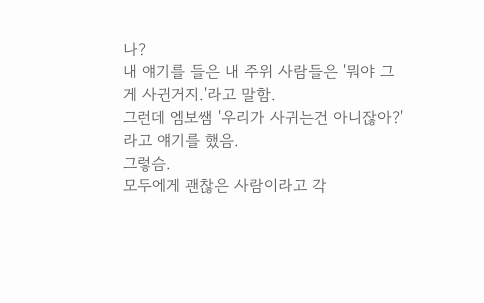나?
내 얘기를 들은 내 주위 사람들은 '뭐야 그게 사귄거지.'라고 말함.
그런데 엠보쌤 '우리가 사귀는건 아니잖아?'라고 얘기를 했음.
그렇슴.
모두에게 괜찮은 사람이라고 각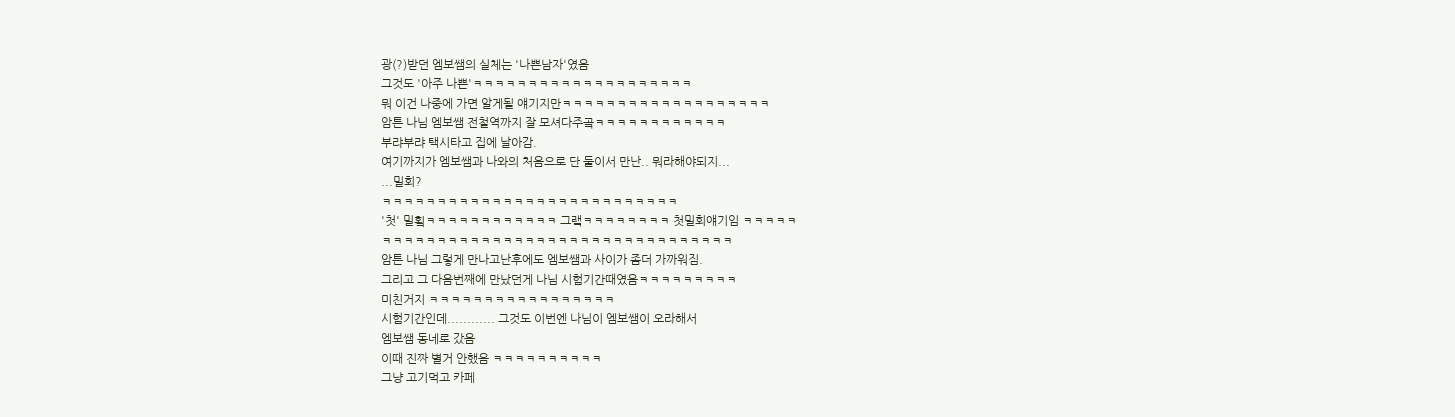광(?)받던 엠보쌤의 실체는 '나쁜남자'였음
그것도 '아주 나쁜'ㅋㅋㅋㅋㅋㅋㅋㅋㅋㅋㅋㅋㅋㅋㅋㅋㅋㅋㅋㅋ
뭐 이건 나중에 가면 알게될 얘기지만ㅋㅋㅋㅋㅋㅋㅋㅋㅋㅋㅋㅋㅋㅋㅋㅋㅋㅋㅋ
암튼 나님 엠보쌤 전철역까지 잘 모셔다주곸ㅋㅋㅋㅋㅋㅋㅋㅋㅋㅋㅋㅋ
부랴부랴 택시타고 집에 날아감.
여기까지가 엠보쌤과 나와의 처음으로 단 둘이서 만난.. 뭐라해야되지...
...밀회?
ㅋㅋㅋㅋㅋㅋㅋㅋㅋㅋㅋㅋㅋㅋㅋㅋㅋㅋㅋㅋㅋㅋㅋㅋㅋㅋㅋ
'첫' 밀횤ㅋㅋㅋㅋㅋㅋㅋㅋㅋㅋㅋㅋ 그랰ㅋㅋㅋㅋㅋㅋㅋㅋ 첫밀회얘기임 ㅋㅋㅋㅋㅋ
ㅋㅋㅋㅋㅋㅋㅋㅋㅋㅋㅋㅋㅋㅋㅋㅋㅋㅋㅋㅋㅋㅋㅋㅋㅋㅋㅋㅋㅋㅋㅋㅋ
암튼 나님 그렇게 만나고난후에도 엠보쌤과 사이가 좀더 가까워짐.
그리고 그 다음번째에 만났던게 나님 시험기간때였음ㅋㅋㅋㅋㅋㅋㅋㅋㅋ
미친거지 ㅋㅋㅋㅋㅋㅋㅋㅋㅋㅋㅋㅋㅋㅋㅋㅋㅋ
시험기간인데............ 그것도 이번엔 나님이 엠보쌤이 오라해서
엠보쌤 동네로 갔음
이때 진짜 별거 안했음 ㅋㅋㅋㅋㅋㅋㅋㅋㅋㅋ
그냥 고기먹고 카페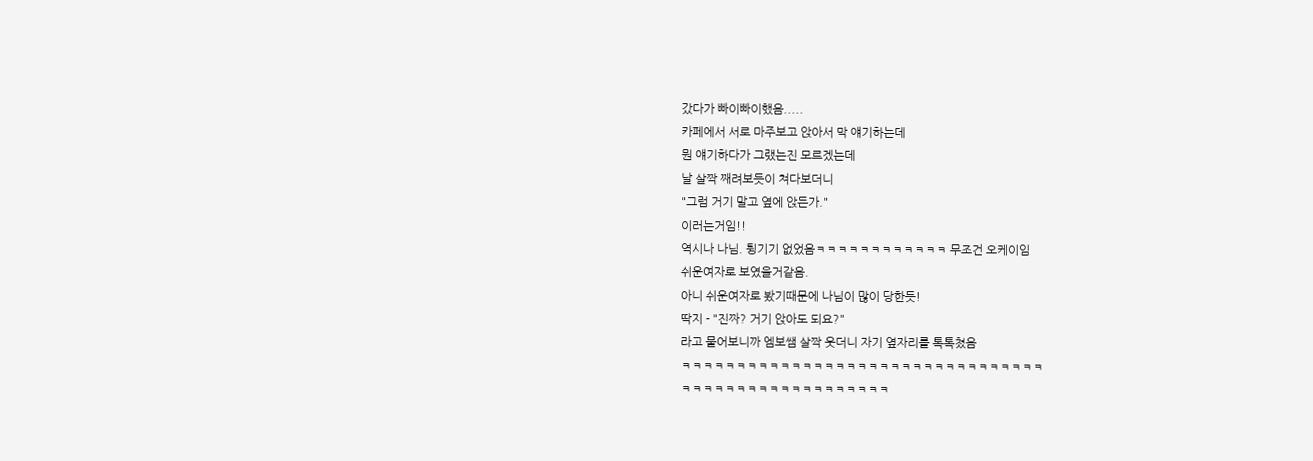갔다가 빠이빠이했음.....
카페에서 서로 마주보고 앉아서 막 얘기하는데
뭔 얘기하다가 그랬는진 모르겠는데
날 살짝 째려보듯이 쳐다보더니
"그럼 거기 말고 옆에 앉든가."
이러는거임!!
역시나 나님. 튕기기 없었음ㅋㅋㅋㅋㅋㅋㅋㅋㅋㅋㅋㅋ 무조건 오케이임
쉬운여자로 보였을거같음.
아니 쉬운여자로 봤기때문에 나님이 많이 당한듯!
딱지 - "진짜? 거기 앉아도 되요?"
라고 물어보니까 엠보쌤 살짝 웃더니 자기 옆자리를 톡톡쳤음
ㅋㅋㅋㅋㅋㅋㅋㅋㅋㅋㅋㅋㅋㅋㅋㅋㅋㅋㅋㅋㅋㅋㅋㅋㅋㅋㅋㅋㅋㅋㅋㅋㅋ
ㅋㅋㅋㅋㅋㅋㅋㅋㅋㅋㅋㅋㅋㅋㅋㅋㅋㅋㅋ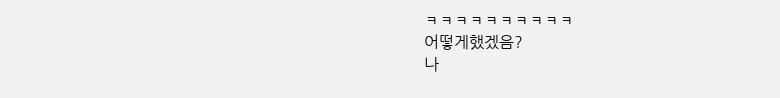ㅋㅋㅋㅋㅋㅋㅋㅋㅋㅋ
어떻게했겠음?
나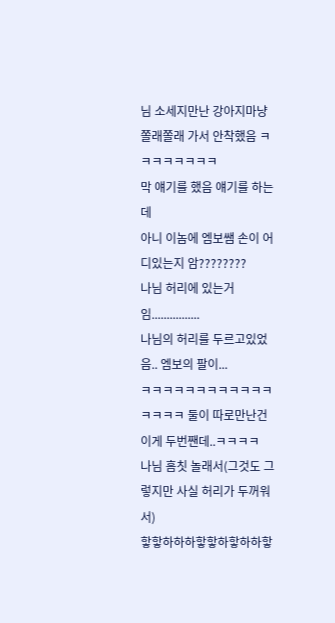님 소세지만난 강아지마냥 쫄래쫄래 가서 안착했음 ㅋㅋㅋㅋㅋㅋㅋㅋ
막 얘기를 했음 얘기를 하는데
아니 이놈에 엠보쌤 손이 어디있는지 암????????
나님 허리에 있는거임................
나님의 허리를 두르고있었음.. 엠보의 팔이...
ㅋㅋㅋㅋㅋㅋㅋㅋㅋㅋㅋㅋㅋㅋㅋㅋ 둘이 따로만난건 이게 두번짼데..ㅋㅋㅋㅋ
나님 흠칫 놀래서(그것도 그렇지만 사실 허리가 두꺼워서)
핳핳하하하핳핳하핳하하핳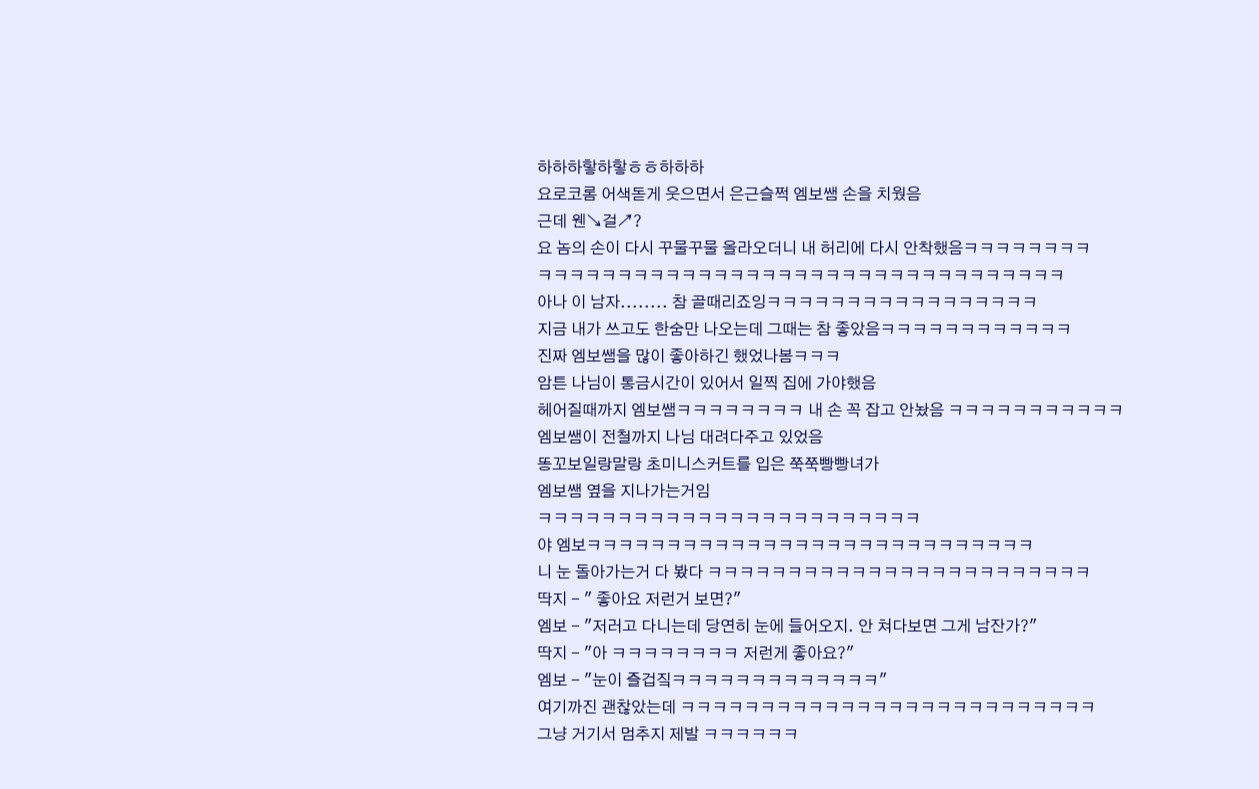하하하핳하핳ㅎㅎ하하하
요로코롬 어색돋게 웃으면서 은근슬쩍 엠보쌤 손을 치웠음
근데 웬↘걸↗?
요 놈의 손이 다시 꾸물꾸물 올라오더니 내 허리에 다시 안착했음ㅋㅋㅋㅋㅋㅋㅋㅋ
ㅋㅋㅋㅋㅋㅋㅋㅋㅋㅋㅋㅋㅋㅋㅋㅋㅋㅋㅋㅋㅋㅋㅋㅋㅋㅋㅋㅋㅋㅋㅋㅋㅋ
아나 이 남자........ 참 골때리죠잉ㅋㅋㅋㅋㅋㅋㅋㅋㅋㅋㅋㅋㅋㅋㅋㅋㅋ
지금 내가 쓰고도 한숨만 나오는데 그때는 참 좋았음ㅋㅋㅋㅋㅋㅋㅋㅋㅋㅋㅋㅋ
진짜 엠보쌤을 많이 좋아하긴 했었나봄ㅋㅋㅋ
암튼 나님이 통금시간이 있어서 일찍 집에 가야했음
헤어질때까지 엠보쌤ㅋㅋㅋㅋㅋㅋㅋㅋ 내 손 꼭 잡고 안놨음 ㅋㅋㅋㅋㅋㅋㅋㅋㅋㅋㅋ
엠보쌤이 전철까지 나님 대려다주고 있었음
똥꼬보일랑말랑 초미니스커트를 입은 쭉쭉빵빵녀가
엠보쌤 옆을 지나가는거임
ㅋㅋㅋㅋㅋㅋㅋㅋㅋㅋㅋㅋㅋㅋㅋㅋㅋㅋㅋㅋㅋㅋㅋㅋ
야 엠보ㅋㅋㅋㅋㅋㅋㅋㅋㅋㅋㅋㅋㅋㅋㅋㅋㅋㅋㅋㅋㅋㅋㅋㅋㅋㅋㅋㅋ
니 눈 돌아가는거 다 봤다 ㅋㅋㅋㅋㅋㅋㅋㅋㅋㅋㅋㅋㅋㅋㅋㅋㅋㅋㅋㅋㅋㅋㅋㅋ
딱지 - " 좋아요 저런거 보면?"
엠보 - "저러고 다니는데 당연히 눈에 들어오지. 안 쳐다보면 그게 남잔가?"
딱지 - "아 ㅋㅋㅋㅋㅋㅋㅋㅋ 저런게 좋아요?"
엠보 - "눈이 즐겁짘ㅋㅋㅋㅋㅋㅋㅋㅋㅋㅋㅋㅋㅋ"
여기까진 괜찮았는데 ㅋㅋㅋㅋㅋㅋㅋㅋㅋㅋㅋㅋㅋㅋㅋㅋㅋㅋㅋㅋㅋㅋㅋㅋㅋㅋ
그냥 거기서 멈추지 제발 ㅋㅋㅋㅋㅋㅋ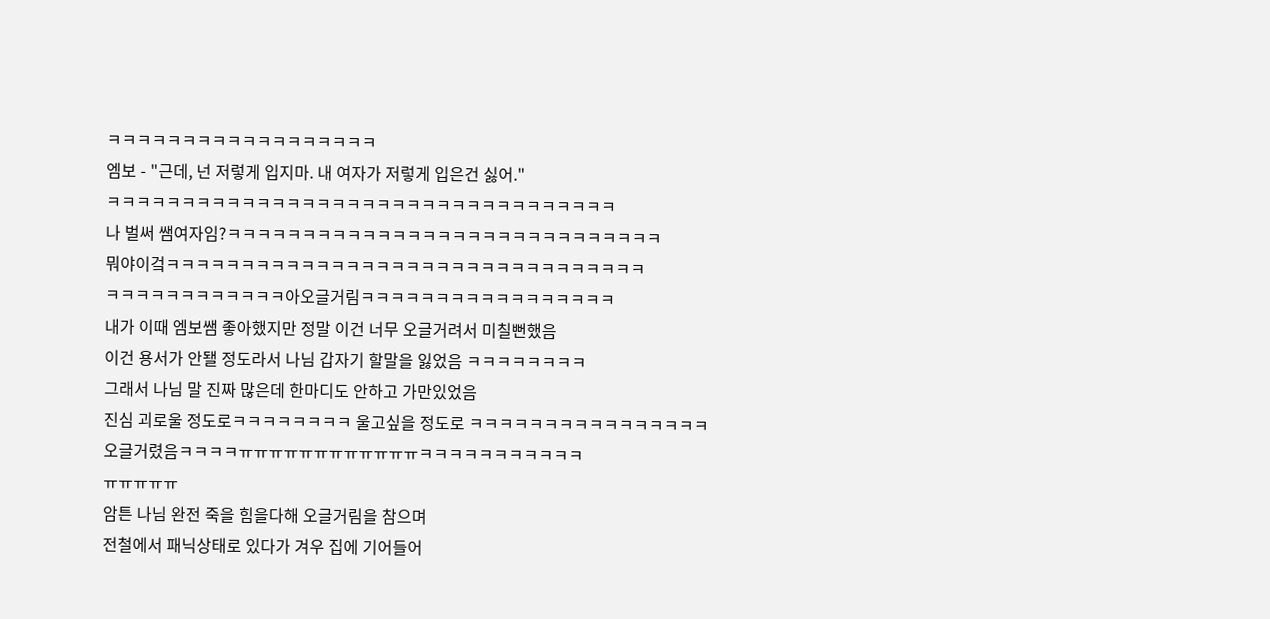ㅋㅋㅋㅋㅋㅋㅋㅋㅋㅋㅋㅋㅋㅋㅋㅋㅋㅋ
엠보 - "근데, 넌 저렇게 입지마. 내 여자가 저렇게 입은건 싫어."
ㅋㅋㅋㅋㅋㅋㅋㅋㅋㅋㅋㅋㅋㅋㅋㅋㅋㅋㅋㅋㅋㅋㅋㅋㅋㅋㅋㅋㅋㅋㅋㅋㅋㅋ
나 벌써 쌤여자임?ㅋㅋㅋㅋㅋㅋㅋㅋㅋㅋㅋㅋㅋㅋㅋㅋㅋㅋㅋㅋㅋㅋㅋㅋㅋㅋㅋㅋㅋ
뭐야이겈ㅋㅋㅋㅋㅋㅋㅋㅋㅋㅋㅋㅋㅋㅋㅋㅋㅋㅋㅋㅋㅋㅋㅋㅋㅋㅋㅋㅋㅋㅋㅋㅋ
ㅋㅋㅋㅋㅋㅋㅋㅋㅋㅋㅋㅋ아오글거림ㅋㅋㅋㅋㅋㅋㅋㅋㅋㅋㅋㅋㅋㅋㅋㅋㅋ
내가 이때 엠보쌤 좋아했지만 정말 이건 너무 오글거려서 미칠뻔했음
이건 용서가 안됄 정도라서 나님 갑자기 할말을 잃었음 ㅋㅋㅋㅋㅋㅋㅋㅋ
그래서 나님 말 진짜 많은데 한마디도 안하고 가만있었음
진심 괴로울 정도로ㅋㅋㅋㅋㅋㅋㅋㅋ 울고싶을 정도로 ㅋㅋㅋㅋㅋㅋㅋㅋㅋㅋㅋㅋㅋㅋㅋㅋ
오글거렸음ㅋㅋㅋㅋㅠㅠㅠㅠㅠㅠㅠㅠㅠㅠㅠㅠㅋㅋㅋㅋㅋㅋㅋㅋㅋㅋㅋ
ㅠㅠㅠㅠㅠ
암튼 나님 완전 죽을 힘을다해 오글거림을 참으며
전철에서 패닉상태로 있다가 겨우 집에 기어들어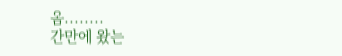옴........
간만에 왔는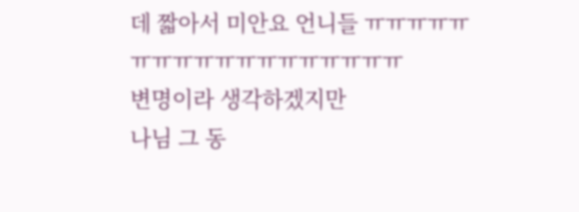데 짧아서 미안요 언니들 ㅠㅠㅠㅠㅠㅠㅠㅠㅠㅠㅠㅠㅠㅠㅠㅠㅠㅠ
변명이라 생각하겠지만
나님 그 동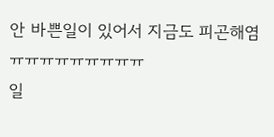안 바쁜일이 있어서 지금도 피곤해염 ㅠㅠㅠㅠㅠㅠㅠㅠㅠ
일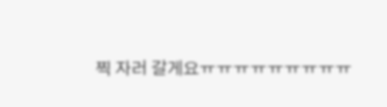찍 자러 갈게요ㅠㅠㅠㅠㅠㅠㅠㅠㅠ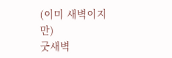(이미 새벽이지만)
굿새벽